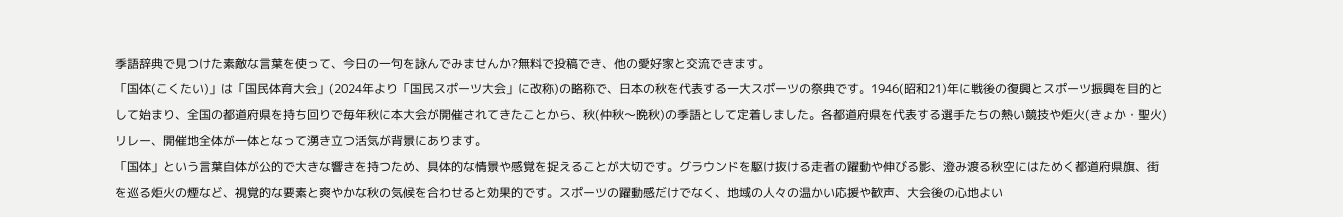季語辞典で見つけた素敵な言葉を使って、今日の一句を詠んでみませんか?無料で投稿でき、他の愛好家と交流できます。
「国体(こくたい)」は「国民体育大会」(2024年より「国民スポーツ大会」に改称)の略称で、日本の秋を代表する一大スポーツの祭典です。1946(昭和21)年に戦後の復興とスポーツ振興を目的として始まり、全国の都道府県を持ち回りで毎年秋に本大会が開催されてきたことから、秋(仲秋〜晩秋)の季語として定着しました。各都道府県を代表する選手たちの熱い競技や炬火(きょか・聖火)リレー、開催地全体が一体となって湧き立つ活気が背景にあります。
「国体」という言葉自体が公的で大きな響きを持つため、具体的な情景や感覚を捉えることが大切です。グラウンドを駆け抜ける走者の躍動や伸びる影、澄み渡る秋空にはためく都道府県旗、街を巡る炬火の煙など、視覚的な要素と爽やかな秋の気候を合わせると効果的です。スポーツの躍動感だけでなく、地域の人々の温かい応援や歓声、大会後の心地よい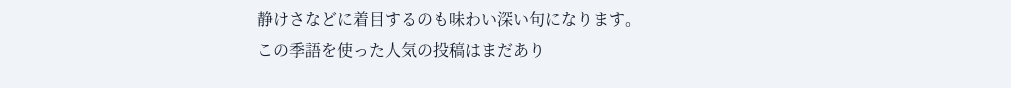静けさなどに着目するのも味わい深い句になります。
この季語を使った人気の投稿はまだあり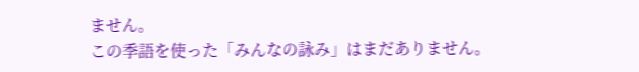ません。
この季語を使った「みんなの詠み」はまだありません。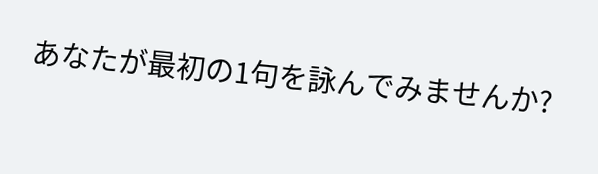あなたが最初の1句を詠んでみませんか?